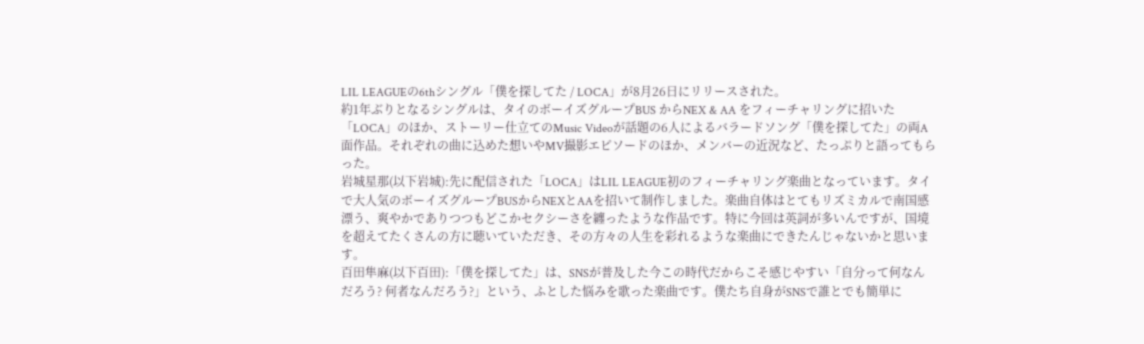LIL LEAGUEの6thシングル「僕を探してた / LOCA」が8月26日にリリースされた。
約1年ぶりとなるシングルは、タイのボーイズグループBUS からNEX & AA をフィーチャリングに招いた「LOCA」のほか、ストーリー仕立てのMusic Videoが話題の6人によるバラードソング「僕を探してた」の両A面作品。それぞれの曲に込めた想いやMV撮影エピソードのほか、メンバーの近況など、たっぷりと語ってもらった。
岩城星那(以下岩城):先に配信された「LOCA」はLIL LEAGUE初のフィーチャリング楽曲となっています。タイで大人気のボーイズグループBUSからNEXとAAを招いて制作しました。楽曲自体はとてもリズミカルで南国感漂う、爽やかでありつつもどこかセクシーさを纏ったような作品です。特に今回は英詞が多いんですが、国境を超えてたくさんの方に聴いていただき、その方々の人生を彩れるような楽曲にできたんじゃないかと思います。
百田隼麻(以下百田):「僕を探してた」は、SNSが普及した今この時代だからこそ感じやすい「自分って何なんだろう? 何者なんだろう?」という、ふとした悩みを歌った楽曲です。僕たち自身がSNSで誰とでも簡単に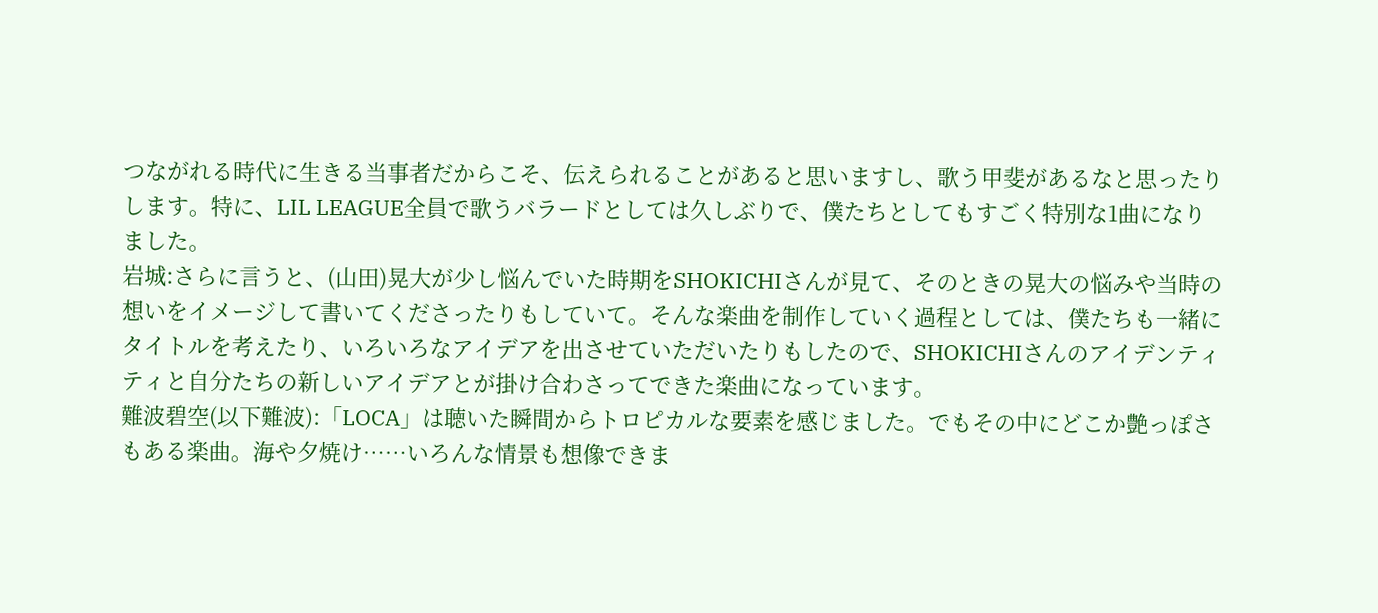つながれる時代に生きる当事者だからこそ、伝えられることがあると思いますし、歌う甲斐があるなと思ったりします。特に、LIL LEAGUE全員で歌うバラードとしては久しぶりで、僕たちとしてもすごく特別な1曲になりました。
岩城:さらに言うと、(山田)晃大が少し悩んでいた時期をSHOKICHIさんが見て、そのときの晃大の悩みや当時の想いをイメージして書いてくださったりもしていて。そんな楽曲を制作していく過程としては、僕たちも一緒にタイトルを考えたり、いろいろなアイデアを出させていただいたりもしたので、SHOKICHIさんのアイデンティティと自分たちの新しいアイデアとが掛け合わさってできた楽曲になっています。
難波碧空(以下難波):「LOCA」は聴いた瞬間からトロピカルな要素を感じました。でもその中にどこか艶っぽさもある楽曲。海や夕焼け……いろんな情景も想像できま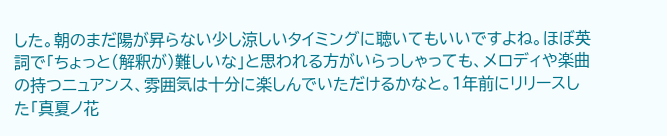した。朝のまだ陽が昇らない少し涼しいタイミングに聴いてもいいですよね。ほぼ英詞で「ちょっと(解釈が)難しいな」と思われる方がいらっしゃっても、メロディや楽曲の持つニュアンス、雰囲気は十分に楽しんでいただけるかなと。1年前にリリースした「真夏ノ花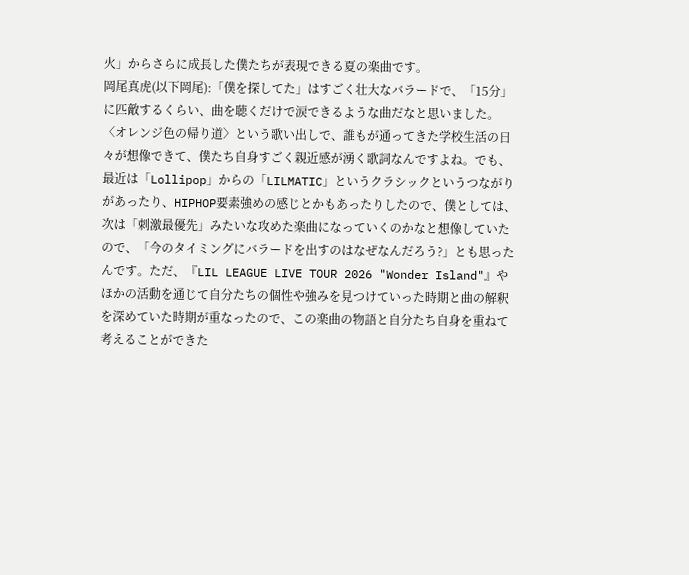火」からさらに成長した僕たちが表現できる夏の楽曲です。
岡尾真虎(以下岡尾):「僕を探してた」はすごく壮大なバラードで、「15分」に匹敵するくらい、曲を聴くだけで涙できるような曲だなと思いました。〈オレンジ色の帰り道〉という歌い出しで、誰もが通ってきた学校生活の日々が想像できて、僕たち自身すごく親近感が湧く歌詞なんですよね。でも、最近は「Lollipop」からの「LILMATIC」というクラシックというつながりがあったり、HIPHOP要素強めの感じとかもあったりしたので、僕としては、次は「刺激最優先」みたいな攻めた楽曲になっていくのかなと想像していたので、「今のタイミングにバラードを出すのはなぜなんだろう?」とも思ったんです。ただ、『LIL LEAGUE LIVE TOUR 2026 "Wonder Island"』やほかの活動を通じて自分たちの個性や強みを見つけていった時期と曲の解釈を深めていた時期が重なったので、この楽曲の物語と自分たち自身を重ねて考えることができた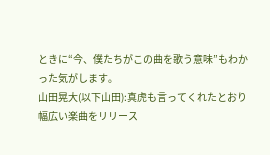ときに“今、僕たちがこの曲を歌う意味”もわかった気がします。
山田晃大(以下山田):真虎も言ってくれたとおり幅広い楽曲をリリース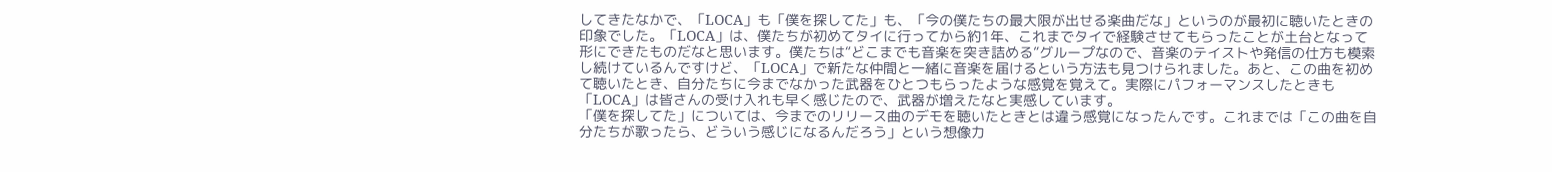してきたなかで、「LOCA」も「僕を探してた」も、「今の僕たちの最大限が出せる楽曲だな」というのが最初に聴いたときの印象でした。「LOCA」は、僕たちが初めてタイに行ってから約1年、これまでタイで経験させてもらったことが土台となって形にできたものだなと思います。僕たちは“どこまでも音楽を突き詰める”グループなので、音楽のテイストや発信の仕方も模索し続けているんですけど、「LOCA」で新たな仲間と一緒に音楽を届けるという方法も見つけられました。あと、この曲を初めて聴いたとき、自分たちに今までなかった武器をひとつもらったような感覚を覚えて。実際にパフォーマンスしたときも「LOCA」は皆さんの受け入れも早く感じたので、武器が増えたなと実感しています。
「僕を探してた」については、今までのリリース曲のデモを聴いたときとは違う感覚になったんです。これまでは「この曲を自分たちが歌ったら、どういう感じになるんだろう」という想像力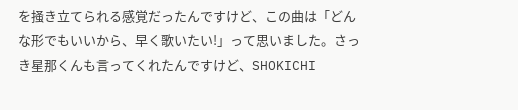を掻き立てられる感覚だったんですけど、この曲は「どんな形でもいいから、早く歌いたい!」って思いました。さっき星那くんも言ってくれたんですけど、SHOKICHI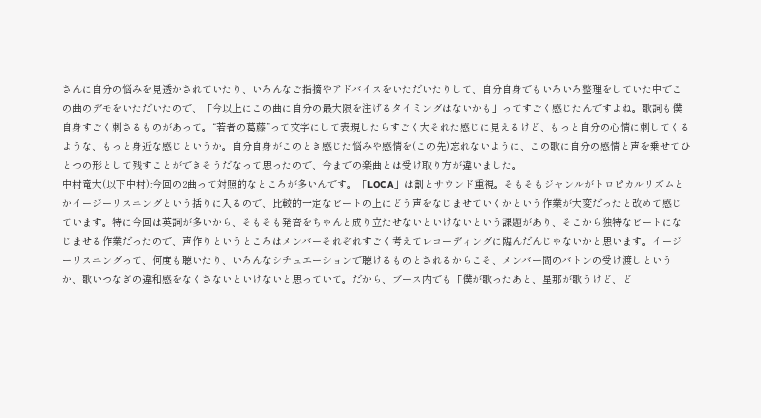さんに自分の悩みを見透かされていたり、いろんなご指摘やアドバイスをいただいたりして、自分自身でもいろいろ整理をしていた中でこの曲のデモをいただいたので、「今以上にこの曲に自分の最大限を注げるタイミングはないかも」ってすごく感じたんですよね。歌詞も僕自身すごく刺さるものがあって。“若者の葛藤”って文字にして表現したらすごく大それた感じに見えるけど、もっと自分の心情に刺してくるような、もっと身近な感じというか。自分自身がこのとき感じた悩みや感情を(この先)忘れないように、この歌に自分の感情と声を乗せてひとつの形として残すことができそうだなって思ったので、今までの楽曲とは受け取り方が違いました。
中村竜大(以下中村):今回の2曲って対照的なところが多いんです。「LOCA」は割とサウンド重視。そもそもジャンルがトロピカルリズムとかイージーリスニングという括りに入るので、比較的一定なビートの上にどう声をなじませていくかという作業が大変だったと改めて感じています。特に今回は英詞が多いから、そもそも発音をちゃんと成り立たせないといけないという課題があり、そこから独特なビートになじませる作業だったので、声作りというところはメンバーそれぞれすごく考えてレコーディングに臨んだんじゃないかと思います。イージーリスニングって、何度も聴いたり、いろんなシチュエーションで聴けるものとされるからこそ、メンバー間のバトンの受け渡しというか、歌いつなぎの違和感をなくさないといけないと思っていて。だから、ブース内でも「僕が歌ったあと、星那が歌うけど、ど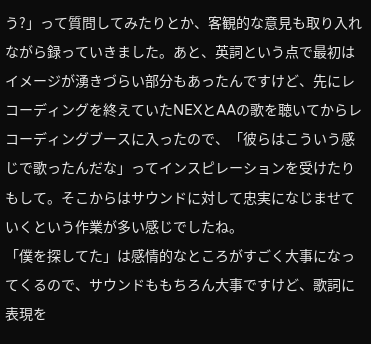う?」って質問してみたりとか、客観的な意見も取り入れながら録っていきました。あと、英詞という点で最初はイメージが湧きづらい部分もあったんですけど、先にレコーディングを終えていたNEXとAAの歌を聴いてからレコーディングブースに入ったので、「彼らはこういう感じで歌ったんだな」ってインスピレーションを受けたりもして。そこからはサウンドに対して忠実になじませていくという作業が多い感じでしたね。
「僕を探してた」は感情的なところがすごく大事になってくるので、サウンドももちろん大事ですけど、歌詞に表現を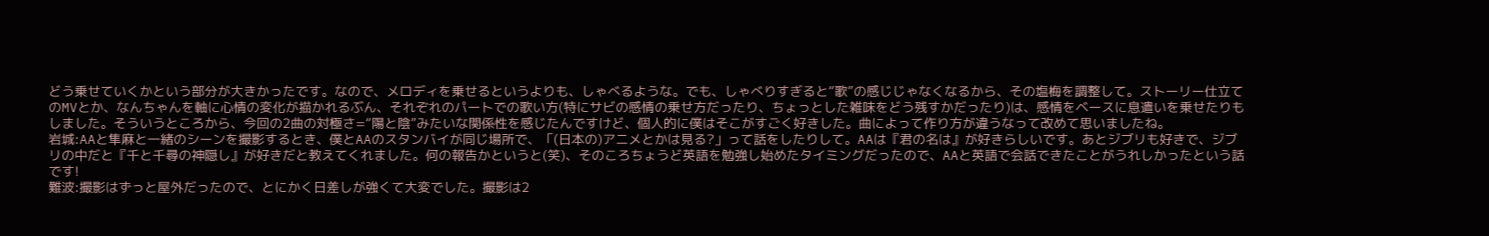どう乗せていくかという部分が大きかったです。なので、メロディを乗せるというよりも、しゃべるような。でも、しゃべりすぎると“歌”の感じじゃなくなるから、その塩梅を調整して。ストーリー仕立てのMVとか、なんちゃんを軸に心情の変化が描かれるぶん、それぞれのパートでの歌い方(特にサビの感情の乗せ方だったり、ちょっとした雑味をどう残すかだったり)は、感情をベースに息遣いを乗せたりもしました。そういうところから、今回の2曲の対極さ=“陽と陰”みたいな関係性を感じたんですけど、個人的に僕はそこがすごく好きした。曲によって作り方が違うなって改めて思いましたね。
岩城:AAと隼麻と一緒のシーンを撮影するとき、僕とAAのスタンバイが同じ場所で、「(日本の)アニメとかは見る?」って話をしたりして。AAは『君の名は』が好きらしいです。あとジブリも好きで、ジブリの中だと『千と千尋の神隠し』が好きだと教えてくれました。何の報告かというと(笑)、そのころちょうど英語を勉強し始めたタイミングだったので、AAと英語で会話できたことがうれしかったという話です!
難波:撮影はずっと屋外だったので、とにかく日差しが強くて大変でした。撮影は2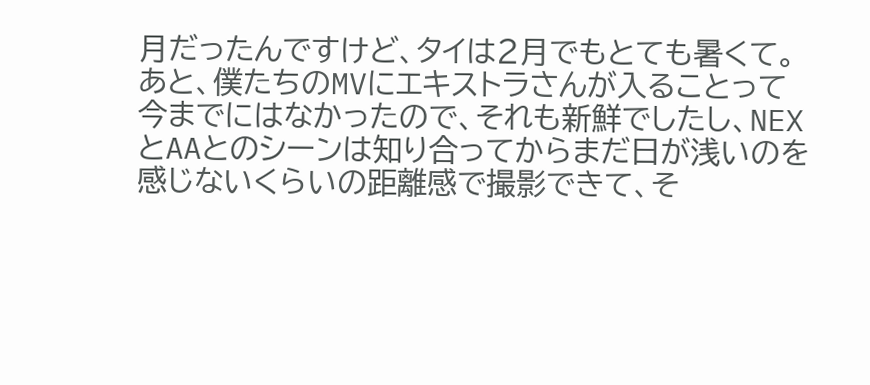月だったんですけど、タイは2月でもとても暑くて。あと、僕たちのMVにエキストラさんが入ることって今までにはなかったので、それも新鮮でしたし、NEXとAAとのシーンは知り合ってからまだ日が浅いのを感じないくらいの距離感で撮影できて、そ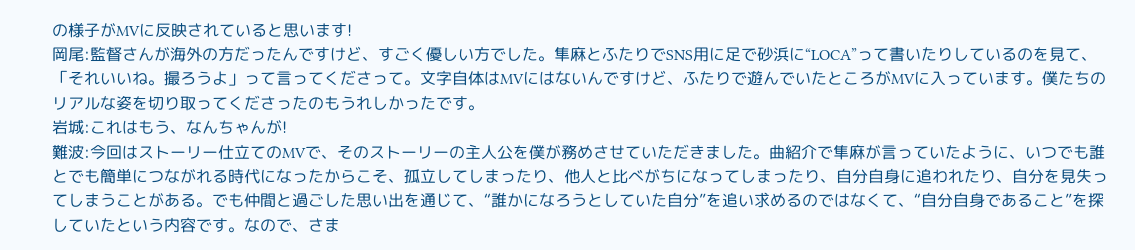の様子がMVに反映されていると思います!
岡尾:監督さんが海外の方だったんですけど、すごく優しい方でした。隼麻とふたりでSNS用に足で砂浜に“LOCA”って書いたりしているのを見て、「それいいね。撮ろうよ」って言ってくださって。文字自体はMVにはないんですけど、ふたりで遊んでいたところがMVに入っています。僕たちのリアルな姿を切り取ってくださったのもうれしかったです。
岩城:これはもう、なんちゃんが!
難波:今回はストーリー仕立てのMVで、そのストーリーの主人公を僕が務めさせていただきました。曲紹介で隼麻が言っていたように、いつでも誰とでも簡単につながれる時代になったからこそ、孤立してしまったり、他人と比べがちになってしまったり、自分自身に追われたり、自分を見失ってしまうことがある。でも仲間と過ごした思い出を通じて、“誰かになろうとしていた自分”を追い求めるのではなくて、“自分自身であること”を探していたという内容です。なので、さま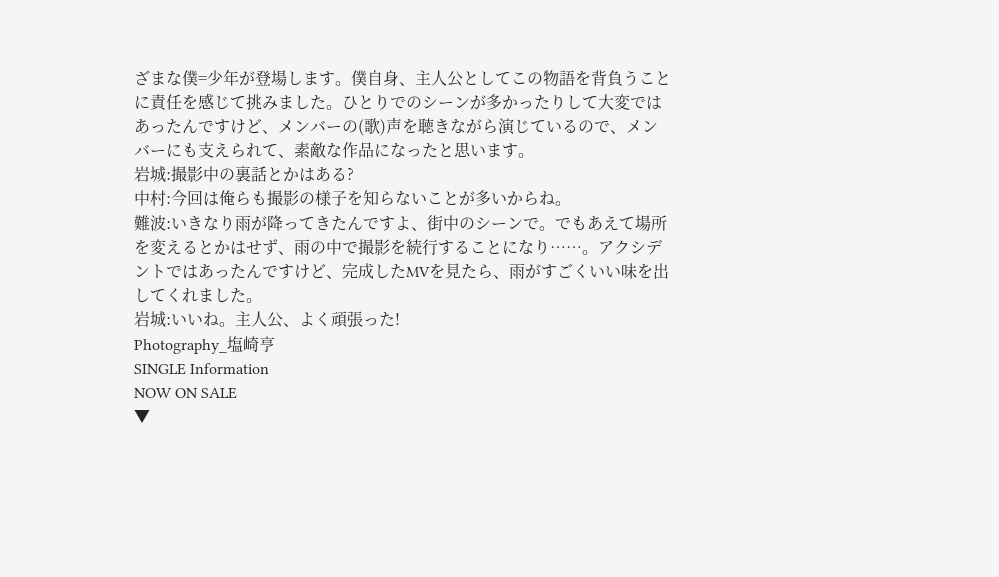ざまな僕=少年が登場します。僕自身、主人公としてこの物語を背負うことに責任を感じて挑みました。ひとりでのシーンが多かったりして大変ではあったんですけど、メンバーの(歌)声を聴きながら演じているので、メンバーにも支えられて、素敵な作品になったと思います。
岩城:撮影中の裏話とかはある?
中村:今回は俺らも撮影の様子を知らないことが多いからね。
難波:いきなり雨が降ってきたんですよ、街中のシーンで。でもあえて場所を変えるとかはせず、雨の中で撮影を続行することになり……。アクシデントではあったんですけど、完成したMVを見たら、雨がすごくいい味を出してくれました。
岩城:いいね。主人公、よく頑張った!
Photography_塩崎亨
SINGLE Information
NOW ON SALE
▼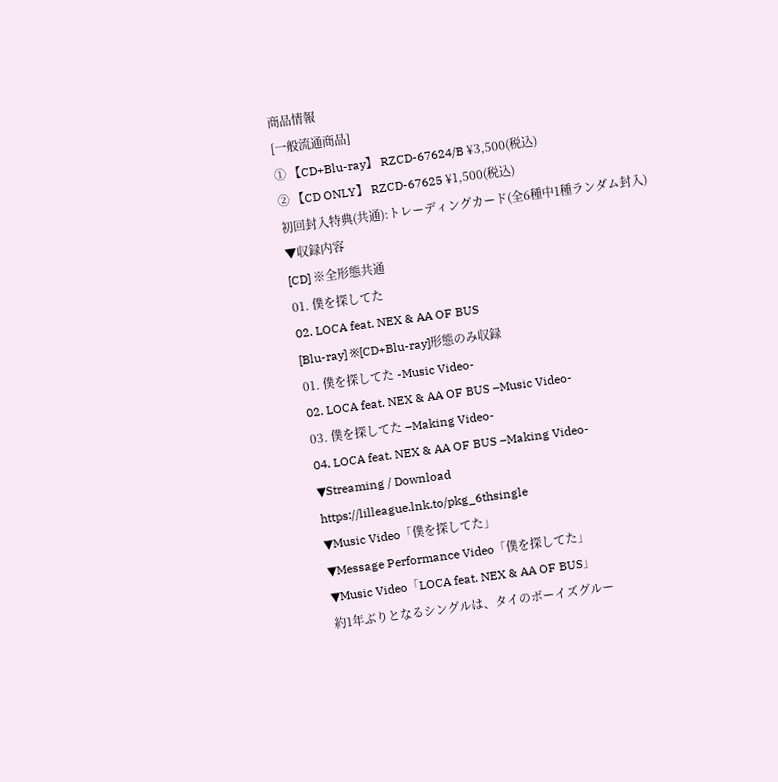商品情報
[一般流通商品]
① 【CD+Blu-ray】 RZCD-67624/B ¥3,500(税込)
② 【CD ONLY】 RZCD-67625 ¥1,500(税込)
初回封入特典(共通):トレーディングカード(全6種中1種ランダム封入)
▼収録内容
[CD] ※全形態共通
01. 僕を探してた
02. LOCA feat. NEX & AA OF BUS
[Blu-ray] ※[CD+Blu-ray]形態のみ収録
01. 僕を探してた -Music Video-
02. LOCA feat. NEX & AA OF BUS –Music Video-
03. 僕を探してた –Making Video-
04. LOCA feat. NEX & AA OF BUS –Making Video-
▼Streaming / Download
https://lilleague.lnk.to/pkg_6thsingle
▼Music Video「僕を探してた」
▼Message Performance Video「僕を探してた」
▼Music Video「LOCA feat. NEX & AA OF BUS」
約1年ぶりとなるシングルは、タイのボーイズグルー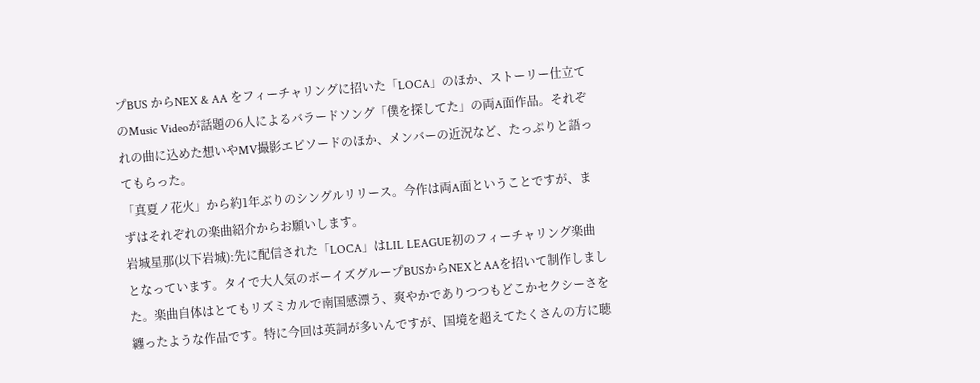プBUS からNEX & AA をフィーチャリングに招いた「LOCA」のほか、ストーリー仕立てのMusic Videoが話題の6人によるバラードソング「僕を探してた」の両A面作品。それぞれの曲に込めた想いやMV撮影エピソードのほか、メンバーの近況など、たっぷりと語ってもらった。
「真夏ノ花火」から約1年ぶりのシングルリリース。今作は両A面ということですが、まずはそれぞれの楽曲紹介からお願いします。
岩城星那(以下岩城):先に配信された「LOCA」はLIL LEAGUE初のフィーチャリング楽曲となっています。タイで大人気のボーイズグループBUSからNEXとAAを招いて制作しました。楽曲自体はとてもリズミカルで南国感漂う、爽やかでありつつもどこかセクシーさを纏ったような作品です。特に今回は英詞が多いんですが、国境を超えてたくさんの方に聴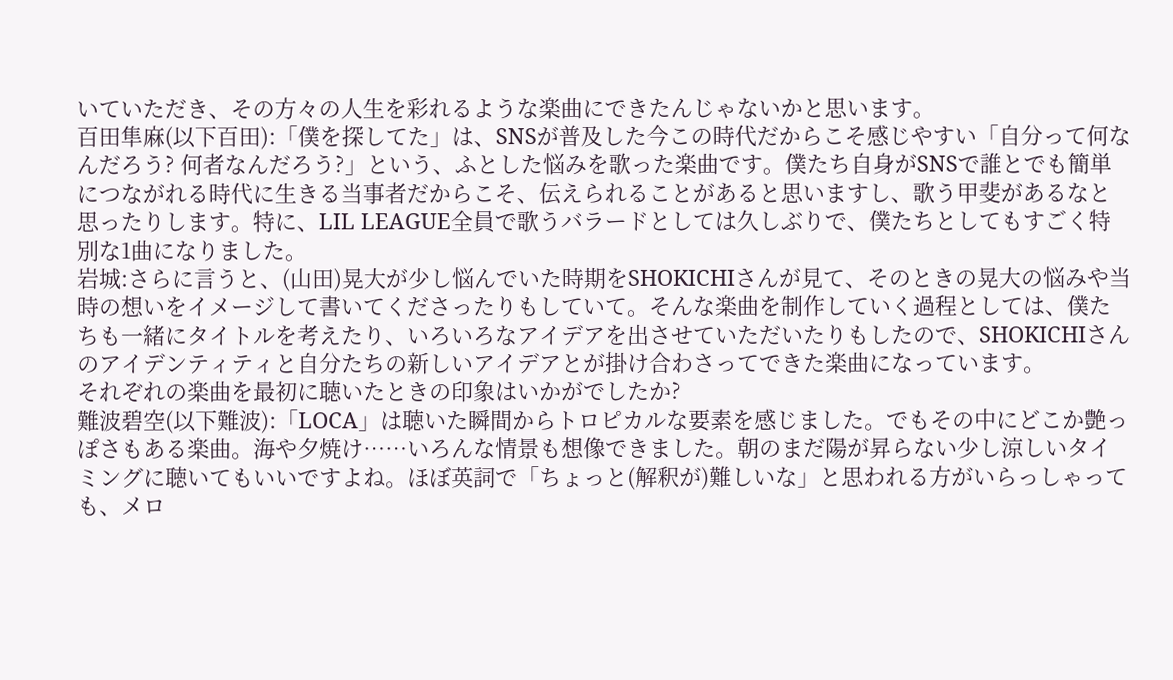いていただき、その方々の人生を彩れるような楽曲にできたんじゃないかと思います。
百田隼麻(以下百田):「僕を探してた」は、SNSが普及した今この時代だからこそ感じやすい「自分って何なんだろう? 何者なんだろう?」という、ふとした悩みを歌った楽曲です。僕たち自身がSNSで誰とでも簡単につながれる時代に生きる当事者だからこそ、伝えられることがあると思いますし、歌う甲斐があるなと思ったりします。特に、LIL LEAGUE全員で歌うバラードとしては久しぶりで、僕たちとしてもすごく特別な1曲になりました。
岩城:さらに言うと、(山田)晃大が少し悩んでいた時期をSHOKICHIさんが見て、そのときの晃大の悩みや当時の想いをイメージして書いてくださったりもしていて。そんな楽曲を制作していく過程としては、僕たちも一緒にタイトルを考えたり、いろいろなアイデアを出させていただいたりもしたので、SHOKICHIさんのアイデンティティと自分たちの新しいアイデアとが掛け合わさってできた楽曲になっています。
それぞれの楽曲を最初に聴いたときの印象はいかがでしたか?
難波碧空(以下難波):「LOCA」は聴いた瞬間からトロピカルな要素を感じました。でもその中にどこか艶っぽさもある楽曲。海や夕焼け……いろんな情景も想像できました。朝のまだ陽が昇らない少し涼しいタイミングに聴いてもいいですよね。ほぼ英詞で「ちょっと(解釈が)難しいな」と思われる方がいらっしゃっても、メロ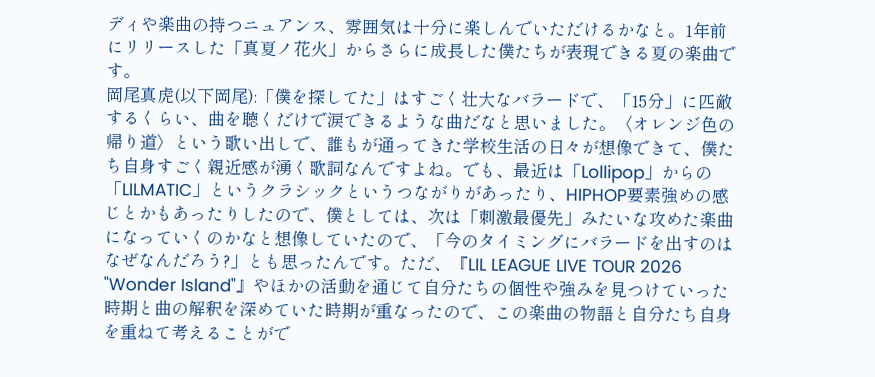ディや楽曲の持つニュアンス、雰囲気は十分に楽しんでいただけるかなと。1年前にリリースした「真夏ノ花火」からさらに成長した僕たちが表現できる夏の楽曲です。
岡尾真虎(以下岡尾):「僕を探してた」はすごく壮大なバラードで、「15分」に匹敵するくらい、曲を聴くだけで涙できるような曲だなと思いました。〈オレンジ色の帰り道〉という歌い出しで、誰もが通ってきた学校生活の日々が想像できて、僕たち自身すごく親近感が湧く歌詞なんですよね。でも、最近は「Lollipop」からの「LILMATIC」というクラシックというつながりがあったり、HIPHOP要素強めの感じとかもあったりしたので、僕としては、次は「刺激最優先」みたいな攻めた楽曲になっていくのかなと想像していたので、「今のタイミングにバラードを出すのはなぜなんだろう?」とも思ったんです。ただ、『LIL LEAGUE LIVE TOUR 2026 "Wonder Island"』やほかの活動を通じて自分たちの個性や強みを見つけていった時期と曲の解釈を深めていた時期が重なったので、この楽曲の物語と自分たち自身を重ねて考えることがで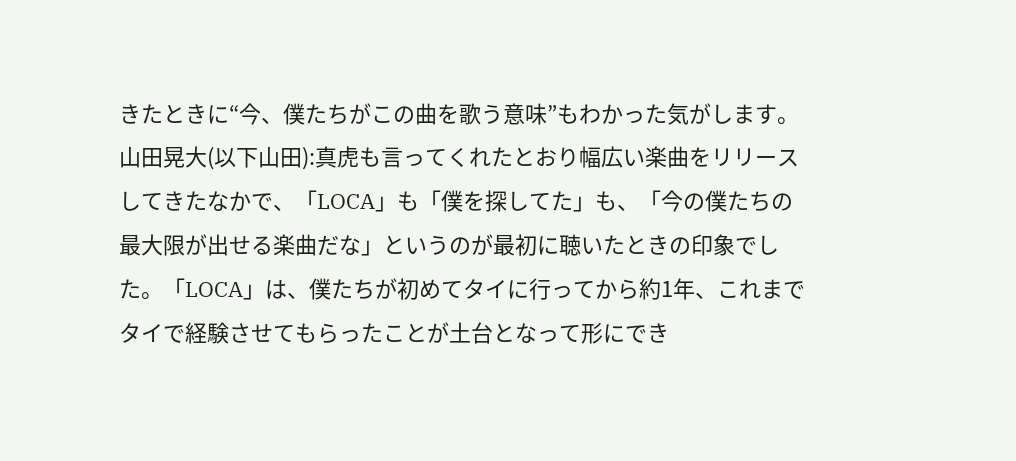きたときに“今、僕たちがこの曲を歌う意味”もわかった気がします。
山田晃大(以下山田):真虎も言ってくれたとおり幅広い楽曲をリリースしてきたなかで、「LOCA」も「僕を探してた」も、「今の僕たちの最大限が出せる楽曲だな」というのが最初に聴いたときの印象でした。「LOCA」は、僕たちが初めてタイに行ってから約1年、これまでタイで経験させてもらったことが土台となって形にでき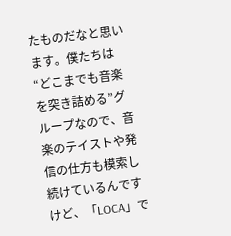たものだなと思います。僕たちは“どこまでも音楽を突き詰める”グループなので、音楽のテイストや発信の仕方も模索し続けているんですけど、「LOCA」で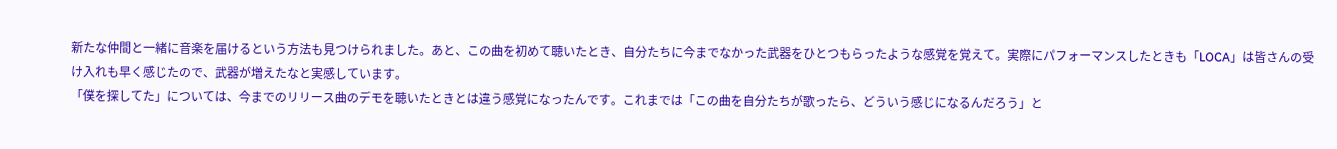新たな仲間と一緒に音楽を届けるという方法も見つけられました。あと、この曲を初めて聴いたとき、自分たちに今までなかった武器をひとつもらったような感覚を覚えて。実際にパフォーマンスしたときも「LOCA」は皆さんの受け入れも早く感じたので、武器が増えたなと実感しています。
「僕を探してた」については、今までのリリース曲のデモを聴いたときとは違う感覚になったんです。これまでは「この曲を自分たちが歌ったら、どういう感じになるんだろう」と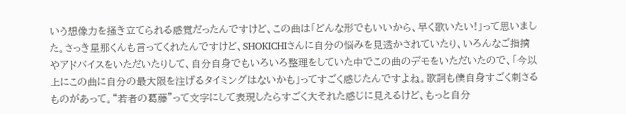いう想像力を掻き立てられる感覚だったんですけど、この曲は「どんな形でもいいから、早く歌いたい!」って思いました。さっき星那くんも言ってくれたんですけど、SHOKICHIさんに自分の悩みを見透かされていたり、いろんなご指摘やアドバイスをいただいたりして、自分自身でもいろいろ整理をしていた中でこの曲のデモをいただいたので、「今以上にこの曲に自分の最大限を注げるタイミングはないかも」ってすごく感じたんですよね。歌詞も僕自身すごく刺さるものがあって。“若者の葛藤”って文字にして表現したらすごく大それた感じに見えるけど、もっと自分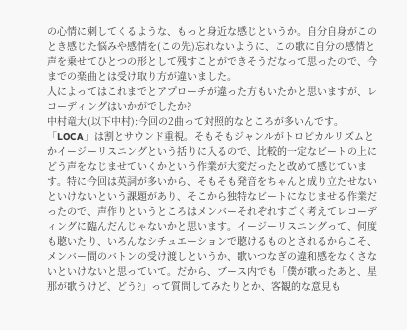の心情に刺してくるような、もっと身近な感じというか。自分自身がこのとき感じた悩みや感情を(この先)忘れないように、この歌に自分の感情と声を乗せてひとつの形として残すことができそうだなって思ったので、今までの楽曲とは受け取り方が違いました。
人によってはこれまでとアプローチが違った方もいたかと思いますが、レコーディングはいかがでしたか?
中村竜大(以下中村):今回の2曲って対照的なところが多いんです。「LOCA」は割とサウンド重視。そもそもジャンルがトロピカルリズムとかイージーリスニングという括りに入るので、比較的一定なビートの上にどう声をなじませていくかという作業が大変だったと改めて感じています。特に今回は英詞が多いから、そもそも発音をちゃんと成り立たせないといけないという課題があり、そこから独特なビートになじませる作業だったので、声作りというところはメンバーそれぞれすごく考えてレコーディングに臨んだんじゃないかと思います。イージーリスニングって、何度も聴いたり、いろんなシチュエーションで聴けるものとされるからこそ、メンバー間のバトンの受け渡しというか、歌いつなぎの違和感をなくさないといけないと思っていて。だから、ブース内でも「僕が歌ったあと、星那が歌うけど、どう?」って質問してみたりとか、客観的な意見も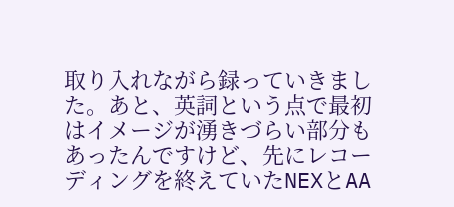取り入れながら録っていきました。あと、英詞という点で最初はイメージが湧きづらい部分もあったんですけど、先にレコーディングを終えていたNEXとAA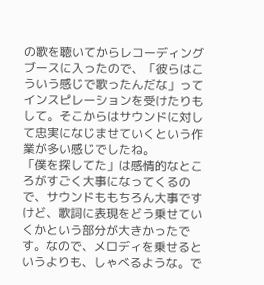の歌を聴いてからレコーディングブースに入ったので、「彼らはこういう感じで歌ったんだな」ってインスピレーションを受けたりもして。そこからはサウンドに対して忠実になじませていくという作業が多い感じでしたね。
「僕を探してた」は感情的なところがすごく大事になってくるので、サウンドももちろん大事ですけど、歌詞に表現をどう乗せていくかという部分が大きかったです。なので、メロディを乗せるというよりも、しゃべるような。で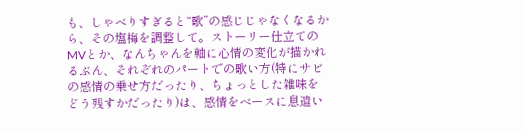も、しゃべりすぎると“歌”の感じじゃなくなるから、その塩梅を調整して。ストーリー仕立てのMVとか、なんちゃんを軸に心情の変化が描かれるぶん、それぞれのパートでの歌い方(特にサビの感情の乗せ方だったり、ちょっとした雑味をどう残すかだったり)は、感情をベースに息遣い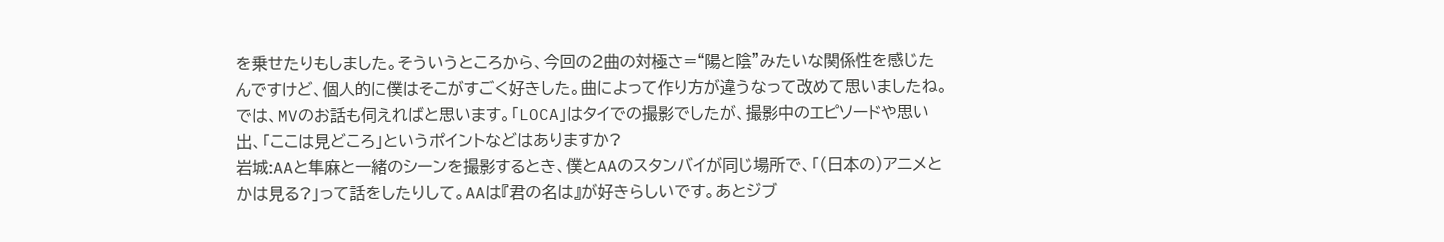を乗せたりもしました。そういうところから、今回の2曲の対極さ=“陽と陰”みたいな関係性を感じたんですけど、個人的に僕はそこがすごく好きした。曲によって作り方が違うなって改めて思いましたね。
では、MVのお話も伺えればと思います。「LOCA」はタイでの撮影でしたが、撮影中のエピソードや思い出、「ここは見どころ」というポイントなどはありますか?
岩城:AAと隼麻と一緒のシーンを撮影するとき、僕とAAのスタンバイが同じ場所で、「(日本の)アニメとかは見る?」って話をしたりして。AAは『君の名は』が好きらしいです。あとジブ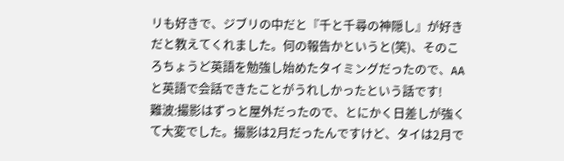リも好きで、ジブリの中だと『千と千尋の神隠し』が好きだと教えてくれました。何の報告かというと(笑)、そのころちょうど英語を勉強し始めたタイミングだったので、AAと英語で会話できたことがうれしかったという話です!
難波:撮影はずっと屋外だったので、とにかく日差しが強くて大変でした。撮影は2月だったんですけど、タイは2月で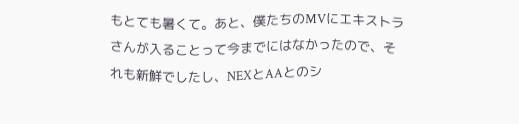もとても暑くて。あと、僕たちのMVにエキストラさんが入ることって今までにはなかったので、それも新鮮でしたし、NEXとAAとのシ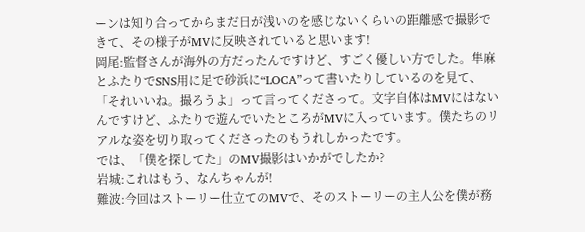ーンは知り合ってからまだ日が浅いのを感じないくらいの距離感で撮影できて、その様子がMVに反映されていると思います!
岡尾:監督さんが海外の方だったんですけど、すごく優しい方でした。隼麻とふたりでSNS用に足で砂浜に“LOCA”って書いたりしているのを見て、「それいいね。撮ろうよ」って言ってくださって。文字自体はMVにはないんですけど、ふたりで遊んでいたところがMVに入っています。僕たちのリアルな姿を切り取ってくださったのもうれしかったです。
では、「僕を探してた」のMV撮影はいかがでしたか?
岩城:これはもう、なんちゃんが!
難波:今回はストーリー仕立てのMVで、そのストーリーの主人公を僕が務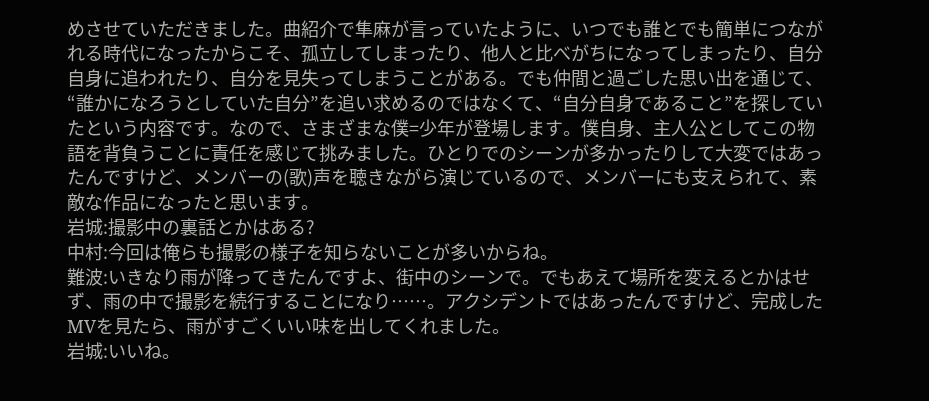めさせていただきました。曲紹介で隼麻が言っていたように、いつでも誰とでも簡単につながれる時代になったからこそ、孤立してしまったり、他人と比べがちになってしまったり、自分自身に追われたり、自分を見失ってしまうことがある。でも仲間と過ごした思い出を通じて、“誰かになろうとしていた自分”を追い求めるのではなくて、“自分自身であること”を探していたという内容です。なので、さまざまな僕=少年が登場します。僕自身、主人公としてこの物語を背負うことに責任を感じて挑みました。ひとりでのシーンが多かったりして大変ではあったんですけど、メンバーの(歌)声を聴きながら演じているので、メンバーにも支えられて、素敵な作品になったと思います。
岩城:撮影中の裏話とかはある?
中村:今回は俺らも撮影の様子を知らないことが多いからね。
難波:いきなり雨が降ってきたんですよ、街中のシーンで。でもあえて場所を変えるとかはせず、雨の中で撮影を続行することになり……。アクシデントではあったんですけど、完成したMVを見たら、雨がすごくいい味を出してくれました。
岩城:いいね。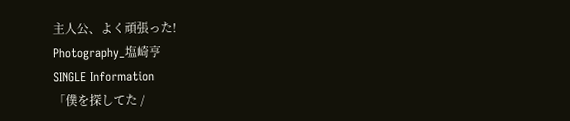主人公、よく頑張った!
Photography_塩崎亨
SINGLE Information
「僕を探してた /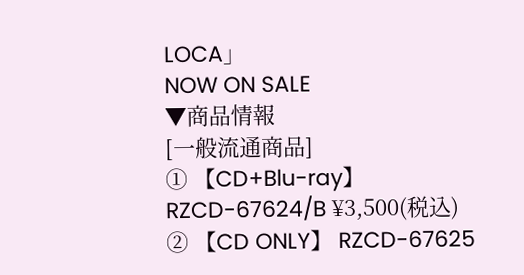LOCA」
NOW ON SALE
▼商品情報
[一般流通商品]
① 【CD+Blu-ray】 RZCD-67624/B ¥3,500(税込)
② 【CD ONLY】 RZCD-67625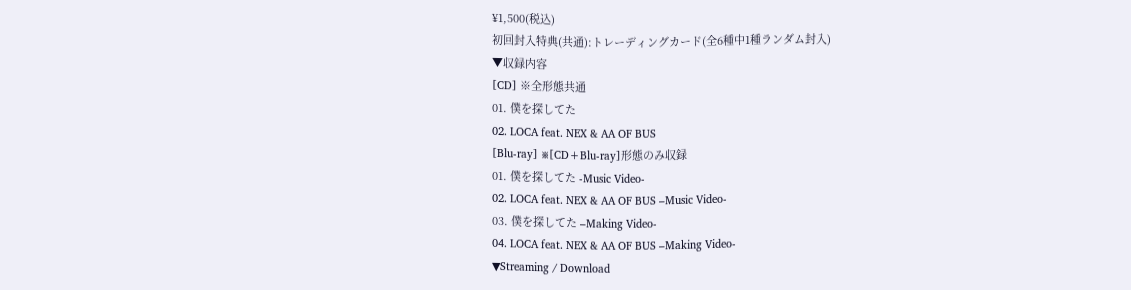¥1,500(税込)
初回封入特典(共通):トレーディングカード(全6種中1種ランダム封入)
▼収録内容
[CD] ※全形態共通
01. 僕を探してた
02. LOCA feat. NEX & AA OF BUS
[Blu-ray] ※[CD+Blu-ray]形態のみ収録
01. 僕を探してた -Music Video-
02. LOCA feat. NEX & AA OF BUS –Music Video-
03. 僕を探してた –Making Video-
04. LOCA feat. NEX & AA OF BUS –Making Video-
▼Streaming / Download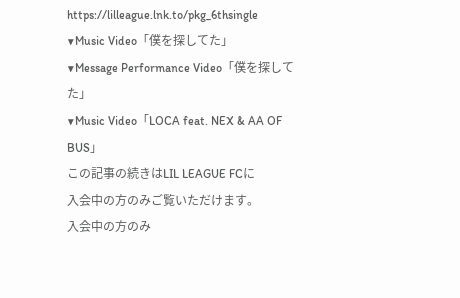https://lilleague.lnk.to/pkg_6thsingle
▼Music Video「僕を探してた」
▼Message Performance Video「僕を探してた」
▼Music Video「LOCA feat. NEX & AA OF BUS」
この記事の続きはLIL LEAGUE FCに
入会中の方のみご覧いただけます。
入会中の方のみ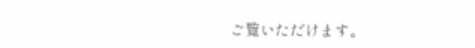ご覧いただけます。